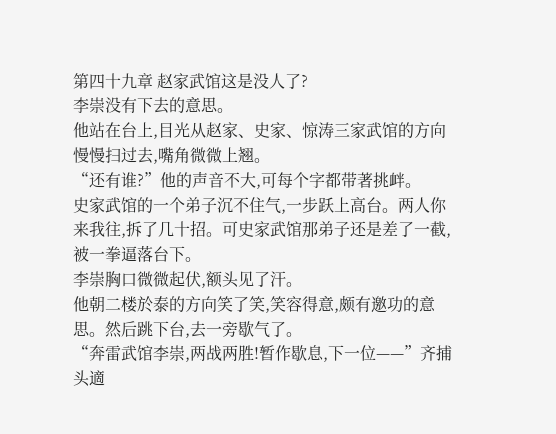第四十九章 赵家武馆这是没人了?
李崇没有下去的意思。
他站在台上,目光从赵家、史家、惊涛三家武馆的方向慢慢扫过去,嘴角微微上翘。
“还有谁?”他的声音不大,可每个字都带著挑衅。
史家武馆的一个弟子沉不住气,一步跃上高台。两人你来我往,拆了几十招。可史家武馆那弟子还是差了一截,被一拳逼落台下。
李崇胸口微微起伏,额头见了汗。
他朝二楼於泰的方向笑了笑,笑容得意,颇有邀功的意思。然后跳下台,去一旁歇气了。
“奔雷武馆李崇,两战两胜!暂作歇息,下一位——”齐捕头適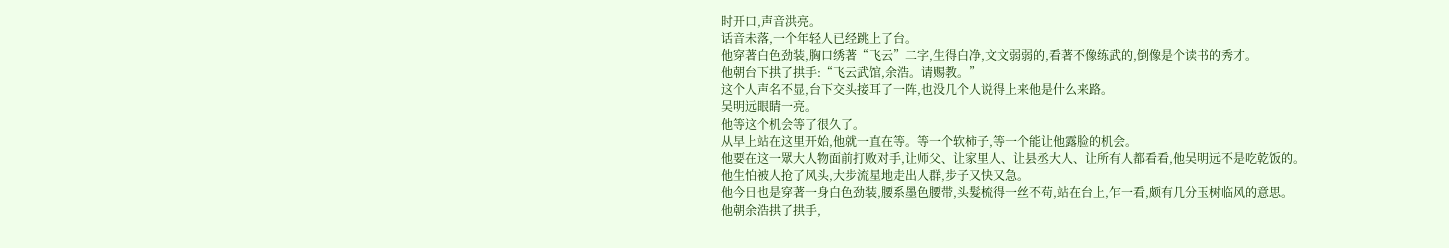时开口,声音洪亮。
话音未落,一个年轻人已经跳上了台。
他穿著白色劲装,胸口绣著“飞云”二字,生得白净,文文弱弱的,看著不像练武的,倒像是个读书的秀才。
他朝台下拱了拱手:“飞云武馆,余浩。请赐教。”
这个人声名不显,台下交头接耳了一阵,也没几个人说得上来他是什么来路。
吴明远眼睛一亮。
他等这个机会等了很久了。
从早上站在这里开始,他就一直在等。等一个软柿子,等一个能让他露脸的机会。
他要在这一眾大人物面前打败对手,让师父、让家里人、让县丞大人、让所有人都看看,他吴明远不是吃乾饭的。
他生怕被人抢了风头,大步流星地走出人群,步子又快又急。
他今日也是穿著一身白色劲装,腰系墨色腰带,头髮梳得一丝不苟,站在台上,乍一看,颇有几分玉树临风的意思。
他朝余浩拱了拱手,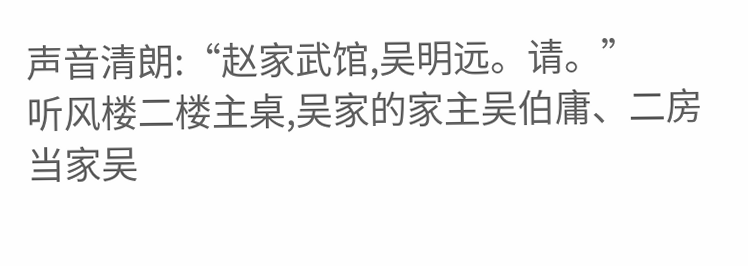声音清朗:“赵家武馆,吴明远。请。”
听风楼二楼主桌,吴家的家主吴伯庸、二房当家吴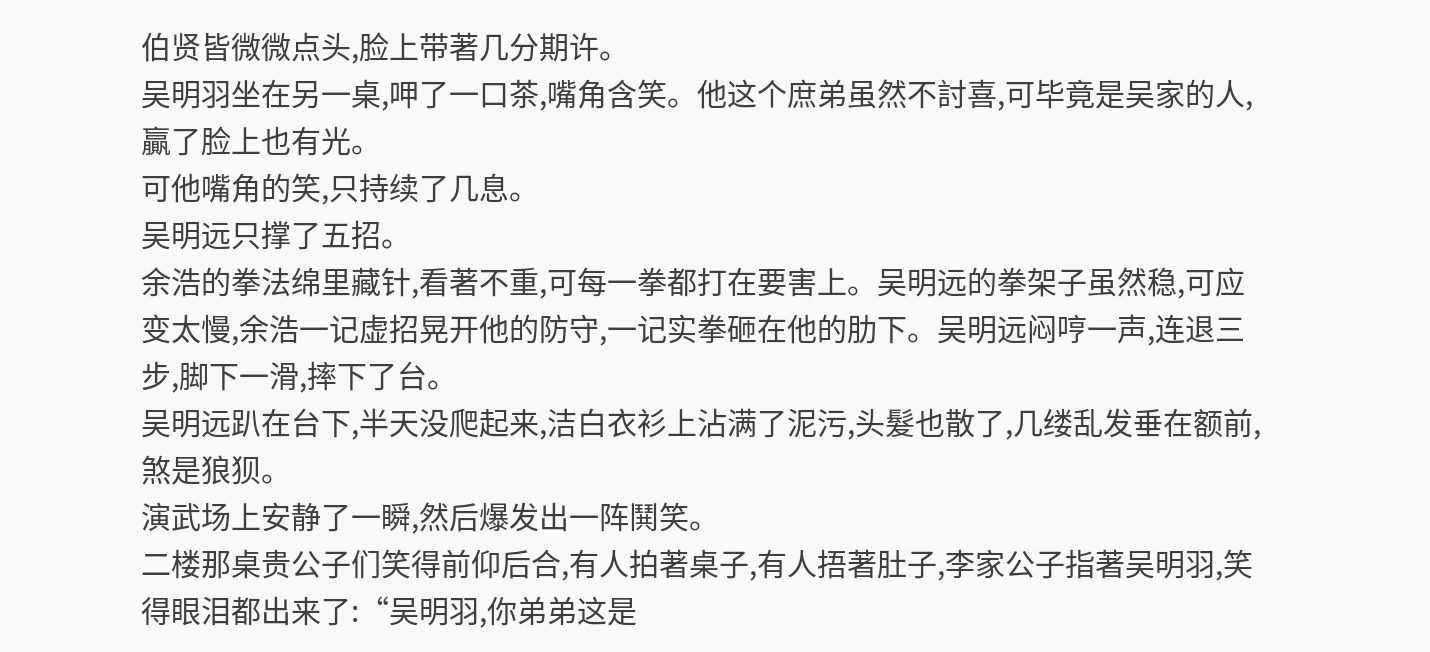伯贤皆微微点头,脸上带著几分期许。
吴明羽坐在另一桌,呷了一口茶,嘴角含笑。他这个庶弟虽然不討喜,可毕竟是吴家的人,贏了脸上也有光。
可他嘴角的笑,只持续了几息。
吴明远只撑了五招。
余浩的拳法绵里藏针,看著不重,可每一拳都打在要害上。吴明远的拳架子虽然稳,可应变太慢,余浩一记虚招晃开他的防守,一记实拳砸在他的肋下。吴明远闷哼一声,连退三步,脚下一滑,摔下了台。
吴明远趴在台下,半天没爬起来,洁白衣衫上沾满了泥污,头髮也散了,几缕乱发垂在额前,煞是狼狈。
演武场上安静了一瞬,然后爆发出一阵鬨笑。
二楼那桌贵公子们笑得前仰后合,有人拍著桌子,有人捂著肚子,李家公子指著吴明羽,笑得眼泪都出来了:“吴明羽,你弟弟这是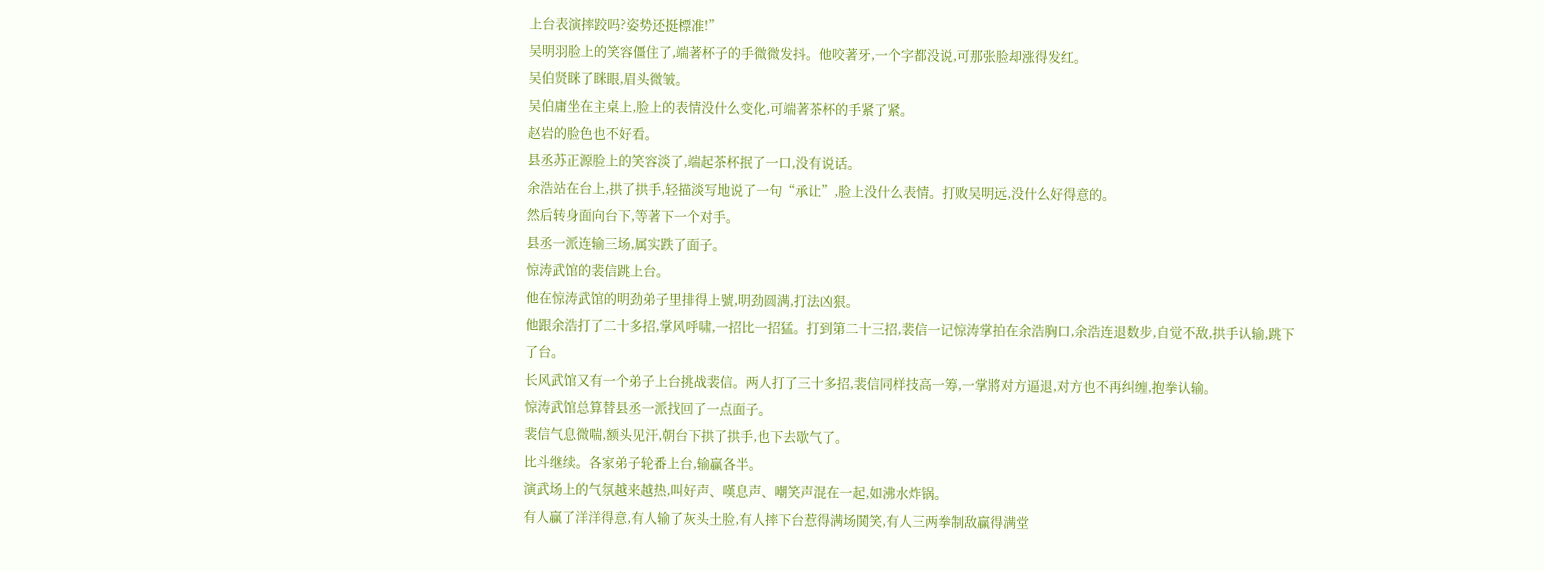上台表演摔跤吗?姿势还挺標准!”
吴明羽脸上的笑容僵住了,端著杯子的手微微发抖。他咬著牙,一个字都没说,可那张脸却涨得发红。
吴伯贤眯了眯眼,眉头微皱。
吴伯庸坐在主桌上,脸上的表情没什么变化,可端著茶杯的手紧了紧。
赵岩的脸色也不好看。
县丞苏正源脸上的笑容淡了,端起茶杯抿了一口,没有说话。
余浩站在台上,拱了拱手,轻描淡写地说了一句“承让”,脸上没什么表情。打败吴明远,没什么好得意的。
然后转身面向台下,等著下一个对手。
县丞一派连输三场,属实跌了面子。
惊涛武馆的裴信跳上台。
他在惊涛武馆的明劲弟子里排得上號,明劲圆满,打法凶狠。
他跟余浩打了二十多招,掌风呼啸,一招比一招猛。打到第二十三招,裴信一记惊涛掌拍在余浩胸口,余浩连退数步,自觉不敌,拱手认输,跳下了台。
长风武馆又有一个弟子上台挑战裴信。两人打了三十多招,裴信同样技高一筹,一掌將对方逼退,对方也不再纠缠,抱拳认输。
惊涛武馆总算替县丞一派找回了一点面子。
裴信气息微喘,额头见汗,朝台下拱了拱手,也下去歇气了。
比斗继续。各家弟子轮番上台,输贏各半。
演武场上的气氛越来越热,叫好声、嘆息声、嘲笑声混在一起,如沸水炸锅。
有人贏了洋洋得意,有人输了灰头土脸,有人摔下台惹得满场鬨笑,有人三两拳制敌贏得满堂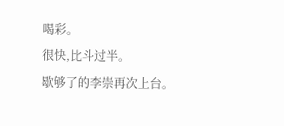喝彩。
很快,比斗过半。
歇够了的李崇再次上台。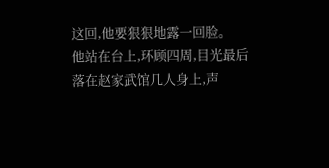这回,他要狠狠地露一回脸。
他站在台上,环顾四周,目光最后落在赵家武馆几人身上,声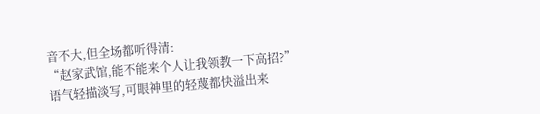音不大,但全场都听得清:
“赵家武馆,能不能来个人让我领教一下高招?”
语气轻描淡写,可眼神里的轻蔑都快溢出来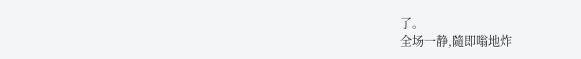了。
全场一静,隨即嗡地炸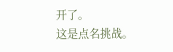开了。
这是点名挑战。